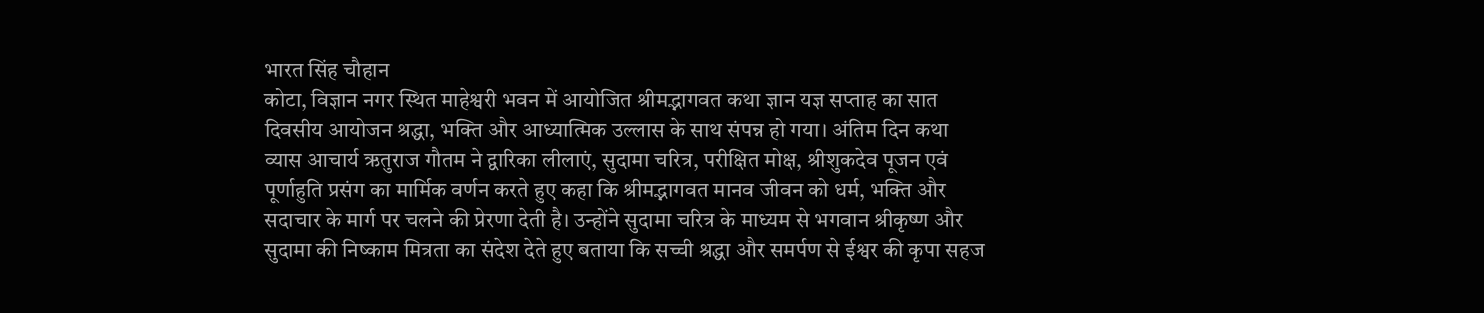भारत सिंह चौहान
कोटा, विज्ञान नगर स्थित माहेश्वरी भवन में आयोजित श्रीमद्भागवत कथा ज्ञान यज्ञ सप्ताह का सात दिवसीय आयोजन श्रद्धा, भक्ति और आध्यात्मिक उल्लास के साथ संपन्न हो गया। अंतिम दिन कथा व्यास आचार्य ऋतुराज गौतम ने द्वारिका लीलाएं, सुदामा चरित्र, परीक्षित मोक्ष, श्रीशुकदेव पूजन एवं पूर्णाहुति प्रसंग का मार्मिक वर्णन करते हुए कहा कि श्रीमद्भागवत मानव जीवन को धर्म, भक्ति और सदाचार के मार्ग पर चलने की प्रेरणा देती है। उन्होंने सुदामा चरित्र के माध्यम से भगवान श्रीकृष्ण और सुदामा की निष्काम मित्रता का संदेश देते हुए बताया कि सच्ची श्रद्धा और समर्पण से ईश्वर की कृपा सहज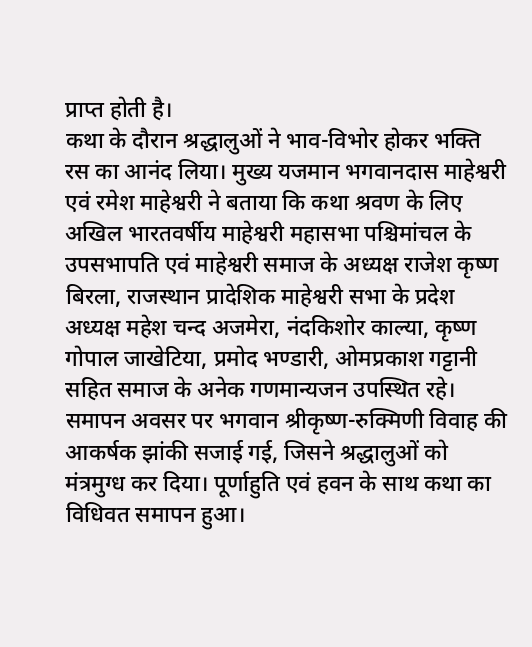प्राप्त होती है।
कथा के दौरान श्रद्धालुओं ने भाव-विभोर होकर भक्ति रस का आनंद लिया। मुख्य यजमान भगवानदास माहेश्वरी एवं रमेश माहेश्वरी ने बताया कि कथा श्रवण के लिए अखिल भारतवर्षीय माहेश्वरी महासभा पश्चिमांचल के उपसभापति एवं माहेश्वरी समाज के अध्यक्ष राजेश कृष्ण बिरला, राजस्थान प्रादेशिक माहेश्वरी सभा के प्रदेश अध्यक्ष महेश चन्द अजमेरा, नंदकिशोर काल्या, कृष्ण गोपाल जाखेटिया, प्रमोद भण्डारी, ओमप्रकाश गट्टानी सहित समाज के अनेक गणमान्यजन उपस्थित रहे।
समापन अवसर पर भगवान श्रीकृष्ण-रुक्मिणी विवाह की आकर्षक झांकी सजाई गई, जिसने श्रद्धालुओं को मंत्रमुग्ध कर दिया। पूर्णाहुति एवं हवन के साथ कथा का विधिवत समापन हुआ।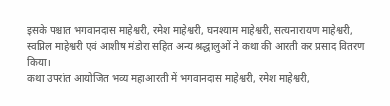इसके पश्चात भगवानदास माहेश्वरी, रमेश माहेश्वरी, घनश्याम माहेश्वरी, सत्यनारायण माहेश्वरी, स्वप्निल माहेश्वरी एवं आशीष मंडोरा सहित अन्य श्रद्धालुओं ने कथा की आरती कर प्रसाद वितरण किया।
कथा उपरांत आयोजित भव्य महाआरती में भगवानदास माहेश्वरी, रमेश माहेश्वरी,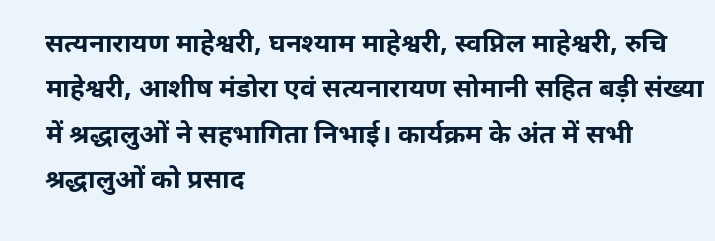सत्यनारायण माहेश्वरी, घनश्याम माहेश्वरी, स्वप्निल माहेश्वरी, रुचि माहेश्वरी, आशीष मंडोरा एवं सत्यनारायण सोमानी सहित बड़ी संख्या में श्रद्धालुओं ने सहभागिता निभाई। कार्यक्रम के अंत में सभी श्रद्धालुओं को प्रसाद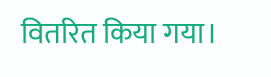वितरित किया गया।